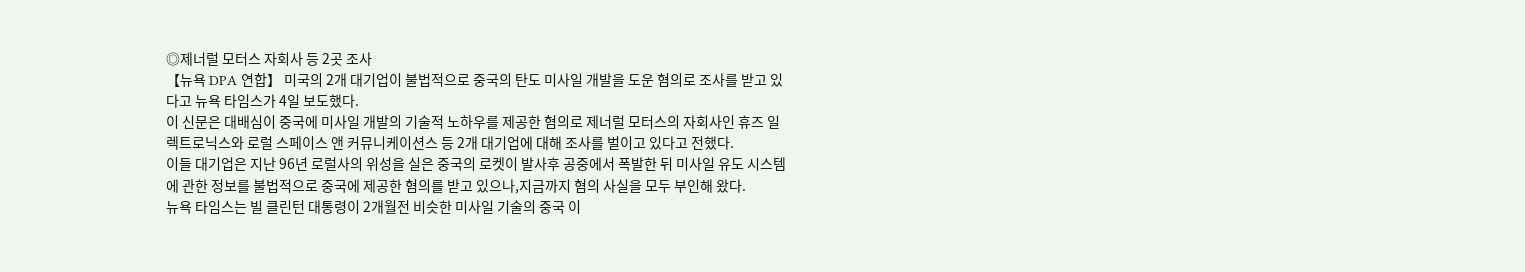◎제너럴 모터스 자회사 등 2곳 조사
【뉴욕 DPA 연합】 미국의 2개 대기업이 불법적으로 중국의 탄도 미사일 개발을 도운 혐의로 조사를 받고 있다고 뉴욕 타임스가 4일 보도했다.
이 신문은 대배심이 중국에 미사일 개발의 기술적 노하우를 제공한 혐의로 제너럴 모터스의 자회사인 휴즈 일렉트로닉스와 로럴 스페이스 앤 커뮤니케이션스 등 2개 대기업에 대해 조사를 벌이고 있다고 전했다.
이들 대기업은 지난 96년 로럴사의 위성을 실은 중국의 로켓이 발사후 공중에서 폭발한 뒤 미사일 유도 시스템에 관한 정보를 불법적으로 중국에 제공한 혐의를 받고 있으나,지금까지 혐의 사실을 모두 부인해 왔다.
뉴욕 타임스는 빌 클린턴 대통령이 2개월전 비슷한 미사일 기술의 중국 이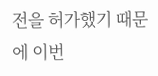전을 허가했기 때문에 이번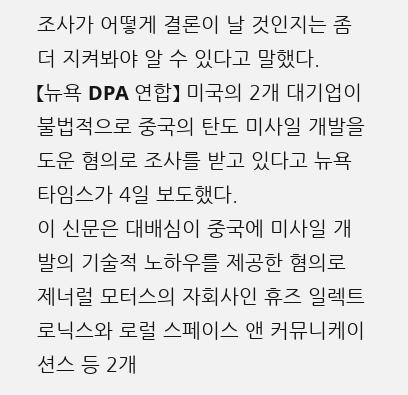조사가 어떻게 결론이 날 것인지는 좀 더 지켜봐야 알 수 있다고 말했다.
【뉴욕 DPA 연합】 미국의 2개 대기업이 불법적으로 중국의 탄도 미사일 개발을 도운 혐의로 조사를 받고 있다고 뉴욕 타임스가 4일 보도했다.
이 신문은 대배심이 중국에 미사일 개발의 기술적 노하우를 제공한 혐의로 제너럴 모터스의 자회사인 휴즈 일렉트로닉스와 로럴 스페이스 앤 커뮤니케이션스 등 2개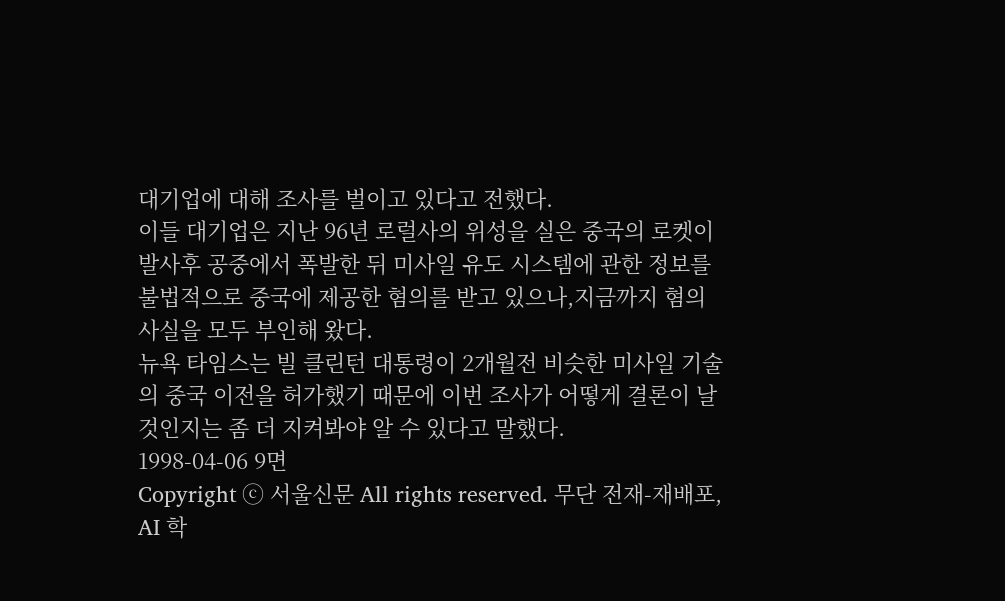대기업에 대해 조사를 벌이고 있다고 전했다.
이들 대기업은 지난 96년 로럴사의 위성을 실은 중국의 로켓이 발사후 공중에서 폭발한 뒤 미사일 유도 시스템에 관한 정보를 불법적으로 중국에 제공한 혐의를 받고 있으나,지금까지 혐의 사실을 모두 부인해 왔다.
뉴욕 타임스는 빌 클린턴 대통령이 2개월전 비슷한 미사일 기술의 중국 이전을 허가했기 때문에 이번 조사가 어떻게 결론이 날 것인지는 좀 더 지켜봐야 알 수 있다고 말했다.
1998-04-06 9면
Copyright ⓒ 서울신문 All rights reserved. 무단 전재-재배포, AI 학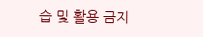습 및 활용 금지